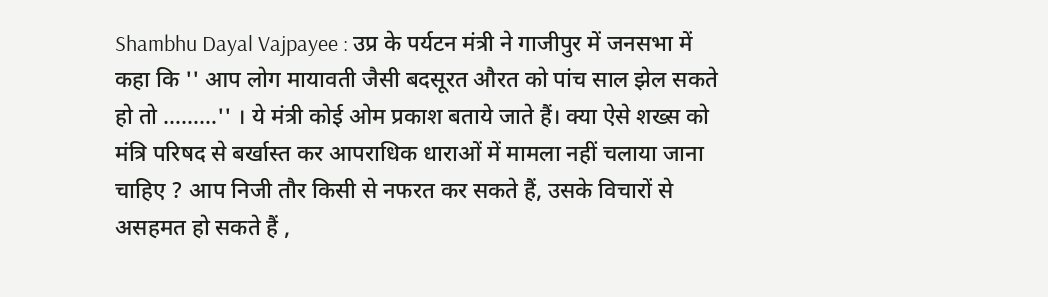Shambhu Dayal Vajpayee : उप्र के पर्यटन मंत्री ने गाजीपुर में जनसभा में कहा कि '' आप लोग मायावती जैसी बदसूरत औरत को पांच साल झेल सकते हो तो ………'' । ये मंत्री कोई ओम प्रकाश बताये जाते हैं। क्या ऐसे शख्स को मंत्रि परिषद से बर्खास्त कर आपराधिक धाराओं में मामला नहीं चलाया जाना चाहिए ? आप निजी तौर किसी से नफरत कर सकते हैं, उसके विचारों से असहमत हो सकते हैं ,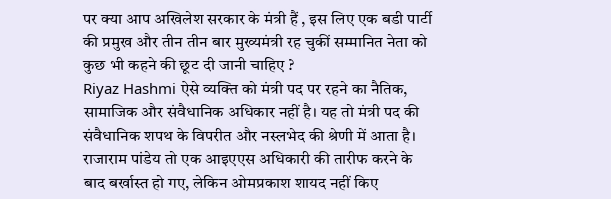पर क्या आप अखिलेश सरकार के मंत्री हैं , इस लिए एक बडी पार्टी की प्रमुख और तीन तीन बार मुख्यमंत्री रह चुकीं सम्मानित नेता को कुछ भी कहने की छूट दी जानी चाहिए ?
Riyaz Hashmi ऐसे व्यक्ति को मंत्री पद पर रहने का नैतिक, सामाजिक और संवैधानिक अधिकार नहीं है। यह तो मंत्री पद की संवैधानिक शपथ के विपरीत और नस्लभेद की श्रेणी में आता है। राजाराम पांडेय तो एक आइएएस अधिकारी की तारीफ करने के बाद बर्खास्त हो गए, लेकिन ओमप्रकाश शायद नहीं किए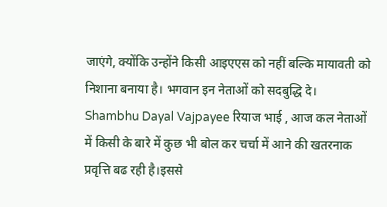जाएंगे, क्योंकि उन्होंने किसी आइएएस को नहीं बल्कि मायावती को निशाना बनाया है। भगवान इन नेताओं को सदबुद्धि दे।
Shambhu Dayal Vajpayee रियाज भाई , आज कल नेताओं में किसी के बारे में कुछ भी बोल कर चर्चा में आने की खतरनाक प्रवृत्ति बढ रही है।इससे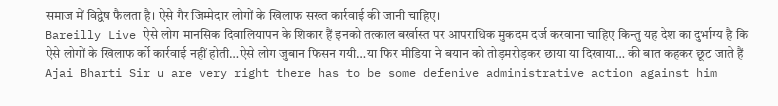समाज में विद्वेष फैलता है। ऐसे गैर जिम्मेदार लोगों के खिलाफ सख्त कार्रवाई की जानी चाहिए।
Bareilly Live ऐसे लोग मानसिक दिवालियापन के शिकार हैं इनको तत्काल बर्खास्त पर आपराधिक मुकदम दर्ज करवाना चाहिए किन्तु यह देश का दुर्भाग्य है कि ऐसे लोगों के खिलाफ र्को कार्रवाई नहीं होती…ऐसे लोग जुबान फिसन गयी…या फिर मीडिया ने बयान को तोड़मरोड़कर छाया या दिखाया… की बात कहकर छूट जाते हैं
Ajai Bharti Sir u are very right there has to be some defenive administrative action against him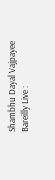Shambhu Dayal Vajpayee Bareilly Live :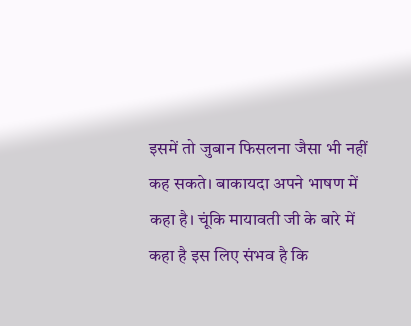इसमें तो जुबान फिसलना जैसा भी नहीं कह सकते। बाकायदा अपने भाषण में कहा है। चूंकि मायावती जी के बारे में कहा है इस लिए संभव है कि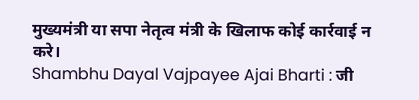मुख्यमंत्री या सपा नेतृत्व मंत्री के खिलाफ कोई कार्रवाई न करे।
Shambhu Dayal Vajpayee Ajai Bharti : जी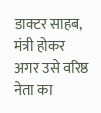डाक्टर साहब, मंत्री होकर अगर उसे वरिष्ठ नेता का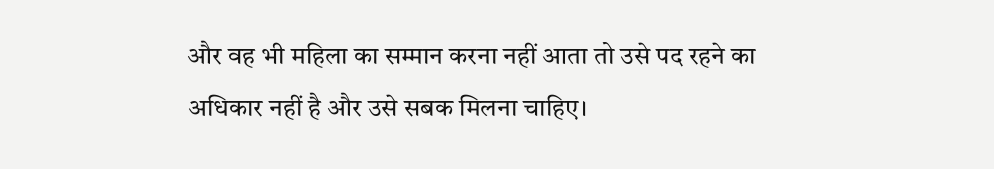और वह भी महिला का सम्मान करना नहीं आता तो उसे पद रहने का अधिकार नहीं है और उसे सबक मिलना चाहिए।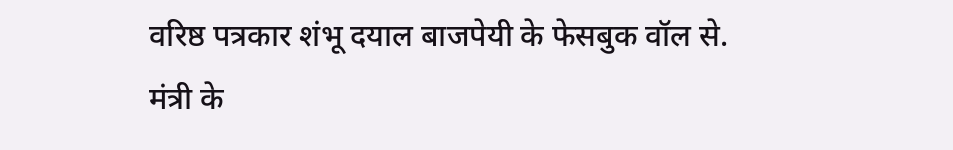वरिष्ठ पत्रकार शंभू दयाल बाजपेयी के फेसबुक वॉल से.
मंत्री के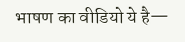भाषण का वीडियो ये है—